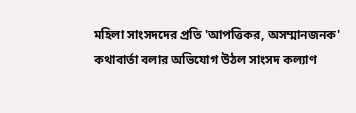মহিলা সাংসদদের প্রতি 'আপত্তিকর, অসম্মানজনক' কথাবার্তা বলার অভিযোগ উঠল সাংসদ কল্যাণ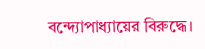বন্দ্যোপাধ্যায়ের বিরুদ্ধে।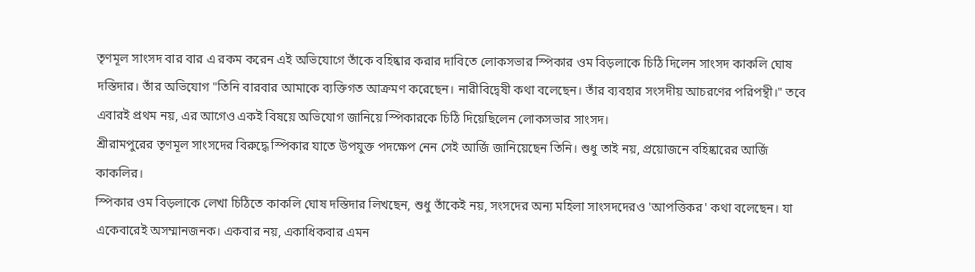তৃণমূল সাংসদ বার বার এ রকম করেন এই অভিযোগে তাঁকে বহিষ্কার করার দাবিতে লোকসভার স্পিকার ওম বিড়লাকে চিঠি দিলেন সাংসদ কাকলি ঘোষ দস্তিদার। তাঁর অভিযোগ "তিনি বারবার আমাকে ব্যক্তিগত আক্রমণ করেছেন। নারীবিদ্বেষী কথা বলেছেন। তাঁর ব্যবহার সংসদীয় আচরণের পরিপন্থী।" তবে এবারই প্রথম নয়, এর আগেও একই বিষয়ে অভিযোগ জানিয়ে স্পিকারকে চিঠি দিয়েছিলেন লোকসভার সাংসদ।
শ্রীরামপুরের তৃণমূল সাংসদের বিরুদ্ধে স্পিকার যাতে উপযুক্ত পদক্ষেপ নেন সেই আর্জি জানিয়েছেন তিনি। শুধু তাই নয়, প্রয়োজনে বহিষ্কারের আর্জি কাকলির।
স্পিকার ওম বিড়লাকে লেখা চিঠিতে কাকলি ঘোষ দস্তিদার লিখছেন, শুধু তাঁকেই নয়, সংসদের অন্য মহিলা সাংসদদেরও 'আপত্তিকর' কথা বলেছেন। যা একেবারেই অসম্মানজনক। একবার নয়, একাধিকবার এমন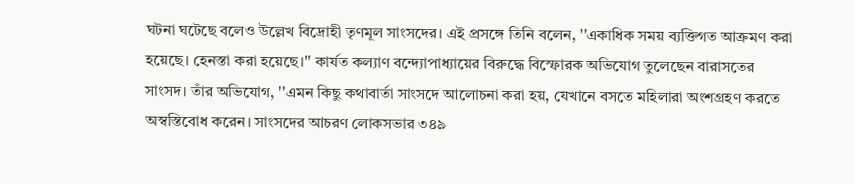ঘটনা ঘটেছে বলেও উল্লেখ বিদ্রোহী তৃণমূল সাংসদের। এই প্রসঙ্গে তিনি বলেন, ''একাধিক সময় ব্যক্তিগত আক্রমণ করা হয়েছে। হেনস্তা করা হয়েছে।'' কার্যত কল্যাণ বন্দ্যোপাধ্যায়ের বিরুদ্ধে বিস্ফোরক অভিযোগ তুলেছেন বারাসতের সাংসদ। তাঁর অভিযোগ, ''এমন কিছু কথাবার্তা সাংসদে আলোচনা করা হয়, যেখানে বসতে মহিলারা অংশগ্রহণ করতে অস্বস্তিবোধ করেন। সাংসদের আচরণ লোকসভার ৩৪৯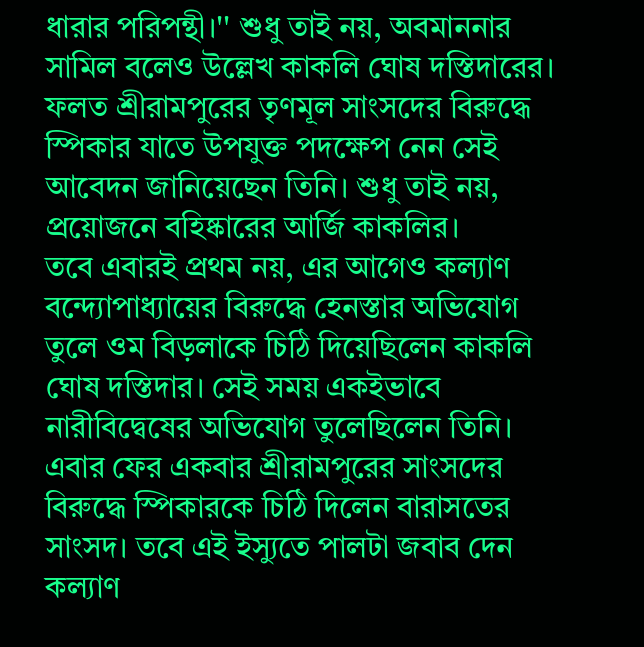ধারার পরিপন্থী।'' শুধু তাই নয়, অবমাননার সামিল বলেও উল্লেখ কাকলি ঘোষ দস্তিদারের। ফলত শ্রীরামপুরের তৃণমূল সাংসদের বিরুদ্ধে স্পিকার যাতে উপযুক্ত পদক্ষেপ নেন সেই আবেদন জানিয়েছেন তিনি। শুধু তাই নয়, প্রয়োজনে বহিষ্কারের আর্জি কাকলির।
তবে এবারই প্রথম নয়, এর আগেও কল্যাণ বন্দ্যোপাধ্যায়ের বিরুদ্ধে হেনস্তার অভিযোগ তুলে ওম বিড়লাকে চিঠি দিয়েছিলেন কাকলি ঘোষ দস্তিদার। সেই সময় একইভাবে নারীবিদ্বেষের অভিযোগ তুলেছিলেন তিনি। এবার ফের একবার শ্রীরামপুরের সাংসদের বিরুদ্ধে স্পিকারকে চিঠি দিলেন বারাসতের সাংসদ। তবে এই ইস্যুতে পালটা জবাব দেন কল্যাণ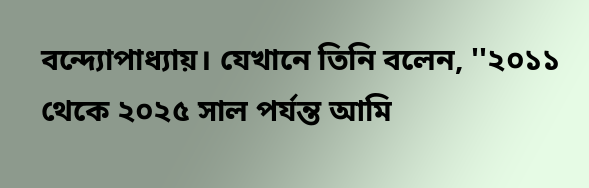বন্দ্যোপাধ্যায়। যেখানে তিনি বলেন, ''২০১১ থেকে ২০২৫ সাল পর্যন্ত আমি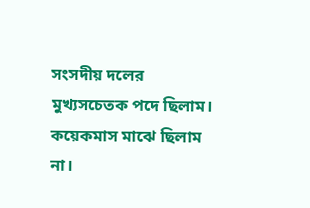সংসদীয় দলের মুখ্যসচেতক পদে ছিলাম। কয়েকমাস মাঝে ছিলাম না।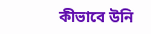কীভাবে উনি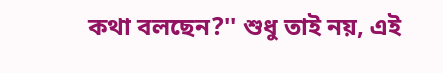কথা বলছেন?'' শুধু তাই নয়, এই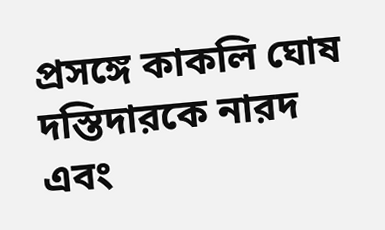প্রসঙ্গে কাকলি ঘোষ দস্তিদারকে নারদ এবং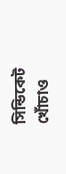সিন্ডিকেট খোঁচাও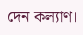দেন কল্যাণ।